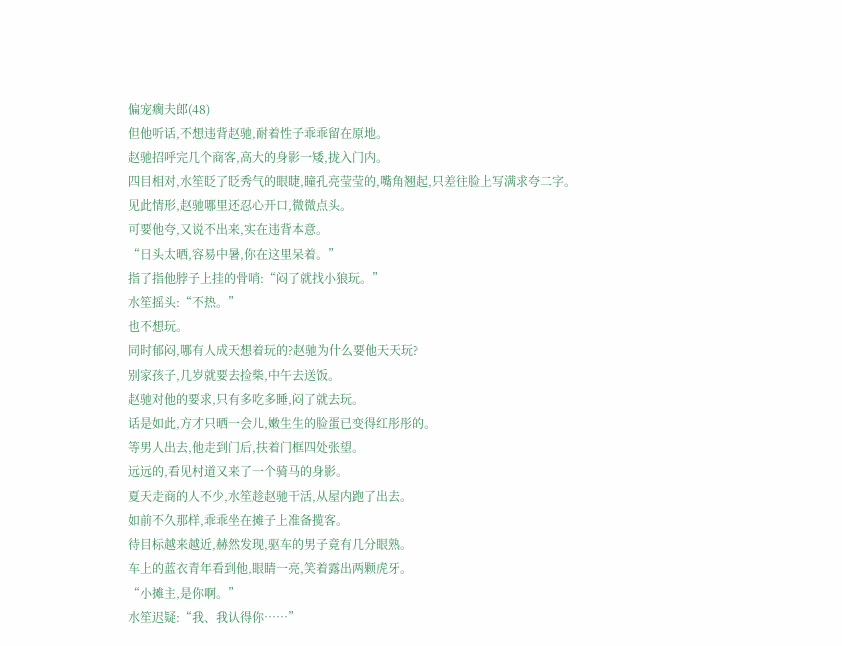偏宠瘸夫郎(48)
但他听话,不想违背赵驰,耐着性子乖乖留在原地。
赵驰招呼完几个商客,高大的身影一矮,拢入门内。
四目相对,水笙眨了眨秀气的眼睫,瞳孔亮莹莹的,嘴角翘起,只差往脸上写满求夸二字。
见此情形,赵驰哪里还忍心开口,微微点头。
可要他夸,又说不出来,实在违背本意。
“日头太晒,容易中暑,你在这里呆着。”
指了指他脖子上挂的骨哨:“闷了就找小狼玩。”
水笙摇头:“不热。”
也不想玩。
同时郁闷,哪有人成天想着玩的?赵驰为什么要他天天玩?
别家孩子,几岁就要去捡柴,中午去送饭。
赵驰对他的要求,只有多吃多睡,闷了就去玩。
话是如此,方才只晒一会儿,嫩生生的脸蛋已变得红彤彤的。
等男人出去,他走到门后,扶着门框四处张望。
远远的,看见村道又来了一个骑马的身影。
夏天走商的人不少,水笙趁赵驰干活,从屋内跑了出去。
如前不久那样,乖乖坐在摊子上准备揽客。
待目标越来越近,赫然发现,驱车的男子竟有几分眼熟。
车上的蓝衣青年看到他,眼睛一亮,笑着露出两颗虎牙。
“小摊主,是你啊。”
水笙迟疑:“我、我认得你……”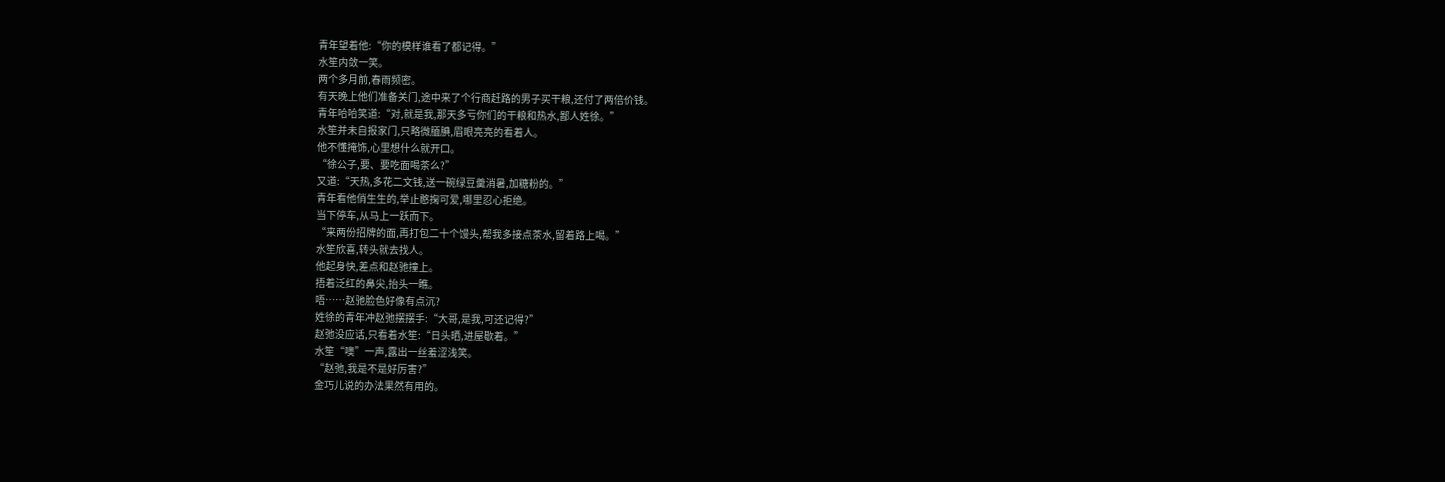青年望着他:“你的模样谁看了都记得。”
水笙内敛一笑。
两个多月前,春雨频密。
有天晚上他们准备关门,途中来了个行商赶路的男子买干粮,还付了两倍价钱。
青年哈哈笑道:“对,就是我,那天多亏你们的干粮和热水,鄙人姓徐。”
水笙并未自报家门,只略微腼腆,眉眼亮亮的看着人。
他不懂掩饰,心里想什么就开口。
“徐公子,要、要吃面喝茶么?”
又道:“天热,多花二文钱,送一碗绿豆羹消暑,加糖粉的。”
青年看他俏生生的,举止憨掬可爱,哪里忍心拒绝。
当下停车,从马上一跃而下。
“来两份招牌的面,再打包二十个馒头,帮我多接点茶水,留着路上喝。”
水笙欣喜,转头就去找人。
他起身快,差点和赵驰撞上。
捂着泛红的鼻尖,抬头一瞧。
唔……赵驰脸色好像有点沉?
姓徐的青年冲赵弛摆摆手:“大哥,是我,可还记得?”
赵弛没应话,只看着水笙:“日头晒,进屋歇着。”
水笙“噢”一声,露出一丝羞涩浅笑。
“赵弛,我是不是好厉害?”
金巧儿说的办法果然有用的。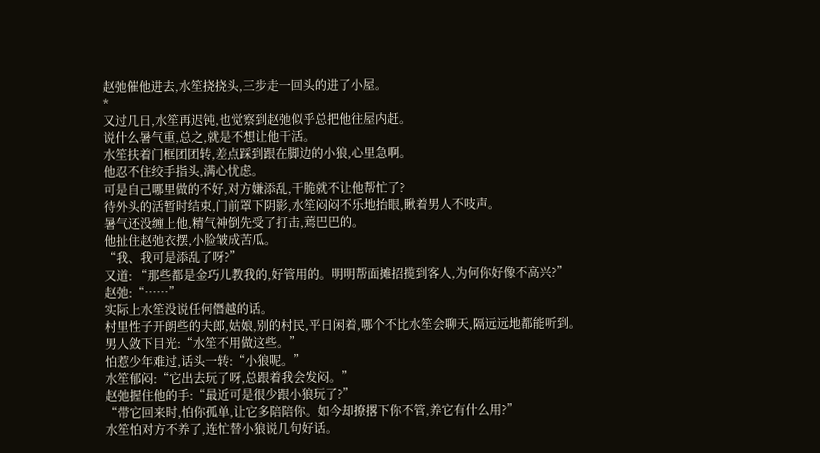赵弛催他进去,水笙挠挠头,三步走一回头的进了小屋。
*
又过几日,水笙再迟钝,也觉察到赵弛似乎总把他往屋内赶。
说什么暑气重,总之,就是不想让他干活。
水笙扶着门框团团转,差点踩到跟在脚边的小狼,心里急啊。
他忍不住绞手指头,满心忧虑。
可是自己哪里做的不好,对方嫌添乱,干脆就不让他帮忙了?
待外头的活暂时结束,门前罩下阴影,水笙闷闷不乐地抬眼,瞅着男人不吱声。
暑气还没缠上他,精气神倒先受了打击,蔫巴巴的。
他扯住赵弛衣摆,小脸皱成苦瓜。
“我、我可是添乱了呀?”
又道: “那些都是金巧儿教我的,好管用的。明明帮面摊招揽到客人,为何你好像不高兴?”
赵弛:“……”
实际上水笙没说任何僭越的话。
村里性子开朗些的夫郎,姑娘,别的村民,平日闲着,哪个不比水笙会聊天,隔远远地都能听到。
男人敛下目光:“水笙不用做这些。”
怕惹少年难过,话头一转:“小狼呢。”
水笙郁闷:“它出去玩了呀,总跟着我会发闷。”
赵弛握住他的手:“最近可是很少跟小狼玩了?”
“带它回来时,怕你孤单,让它多陪陪你。如今却撩撂下你不管,养它有什么用?”
水笙怕对方不养了,连忙替小狼说几句好话。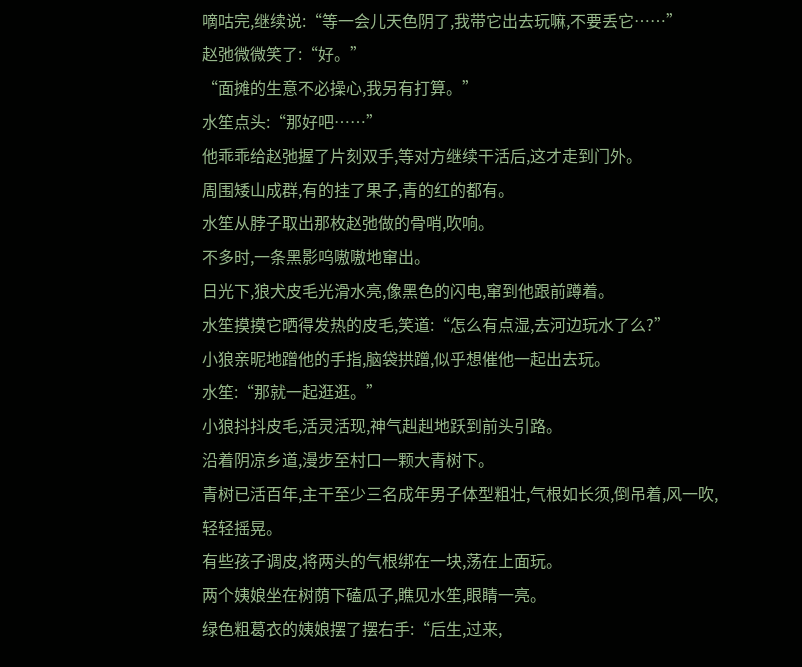嘀咕完,继续说:“等一会儿天色阴了,我带它出去玩嘛,不要丢它……”
赵弛微微笑了:“好。”
“面摊的生意不必操心,我另有打算。”
水笙点头:“那好吧……”
他乖乖给赵弛握了片刻双手,等对方继续干活后,这才走到门外。
周围矮山成群,有的挂了果子,青的红的都有。
水笙从脖子取出那枚赵弛做的骨哨,吹响。
不多时,一条黑影呜嗷嗷地窜出。
日光下,狼犬皮毛光滑水亮,像黑色的闪电,窜到他跟前蹲着。
水笙摸摸它晒得发热的皮毛,笑道:“怎么有点湿,去河边玩水了么?”
小狼亲昵地蹭他的手指,脑袋拱蹭,似乎想催他一起出去玩。
水笙:“那就一起逛逛。”
小狼抖抖皮毛,活灵活现,神气赳赳地跃到前头引路。
沿着阴凉乡道,漫步至村口一颗大青树下。
青树已活百年,主干至少三名成年男子体型粗壮,气根如长须,倒吊着,风一吹,轻轻摇晃。
有些孩子调皮,将两头的气根绑在一块,荡在上面玩。
两个姨娘坐在树荫下磕瓜子,瞧见水笙,眼睛一亮。
绿色粗葛衣的姨娘摆了摆右手:“后生,过来,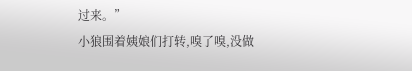过来。”
小狼围着姨娘们打转,嗅了嗅,没做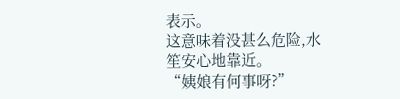表示。
这意味着没甚么危险,水笙安心地靠近。
“姨娘有何事呀?”